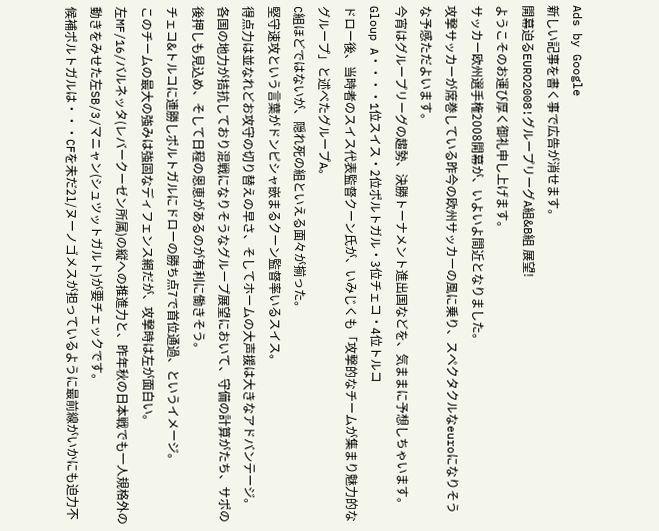Ads by Google
新しい記事を書く事で広告が消せます。
開幕迫るEURO2008!グループリーグA組&B組 展望!
ようこそのお運び厚く御礼申し上げます。
サッカー欧州選手権2008開幕が、いよいよ間近となりました。
攻撃サッカーが席巻している昨今の欧州サッカーの風に乗り、スペクタクルなeuroになりそうな予感ただよいます。
今宵はグループリーグの趨勢、決勝トーナメント進出国などを、気ままに予想しちゃいます。
Gloup A・・・・1位スイス・2位ポルトガル・3位チェコ・4位トルコ
ドロー後、当時者のスイス代表監督クーン氏が、いみじくも「攻撃的なチームが集まり魅力的なグループ」と述べたグループA。
C組ほどではないが、隠れ死の組といえる面々が揃った。
堅守速攻という言葉がドンピシャ嵌まるクーン監督率いるスイス。
得点力は並なれどお攻守の切り替えの早さ、そしてホームの大声援は大きなアドバンテージ。
各国の地力が拮抗しており混戦になりそうなグループ展望において、守備の計算がたち、サポの後押しも見込め、そして日程の恩恵があるのが有利に働きそう。
チェコ&トルコに連勝しポルトガルにドローの勝ち点7で首位通過、というイメージ。
このチームの最大の強みは強固なディフェンス網だが、攻撃時は左が面白い。
左MF/16/バルネッタ(レバークーゼン所属)の縦への推進力と、昨年秋の日本戦でも一人規格外の動きをみせた左SB/3/マニャン(シュツットガルト)が要チェックです。
候補ポルトガルは・・・CFを未だ21/ヌーノゴメスが担っているように最前線がいかにも迫力不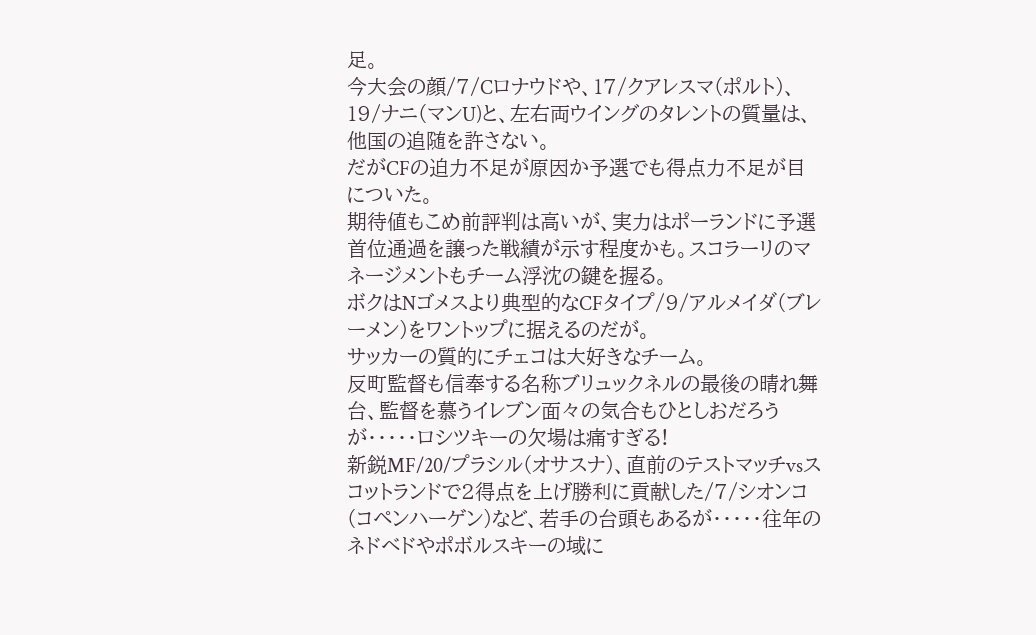足。
今大会の顔/7/Cロナウドや、17/クアレスマ(ポルト)、19/ナニ(マンU)と、左右両ウイングのタレントの質量は、他国の追随を許さない。
だがCFの迫力不足が原因か予選でも得点力不足が目についた。
期待値もこめ前評判は高いが、実力はポーランドに予選首位通過を譲った戦績が示す程度かも。スコラーリのマネージメントもチーム浮沈の鍵を握る。
ボクはNゴメスより典型的なCFタイプ/9/アルメイダ(ブレーメン)をワントップに据えるのだが。
サッカーの質的にチェコは大好きなチーム。
反町監督も信奉する名称ブリュックネルの最後の晴れ舞台、監督を慕うイレブン面々の気合もひとしおだろうが・・・・・ロシツキーの欠場は痛すぎる!
新鋭MF/20/プラシル(オサスナ)、直前のテストマッチvsスコットランドで2得点を上げ勝利に貢献した/7/シオンコ(コペンハーゲン)など、若手の台頭もあるが・・・・・往年のネドベドやポボルスキーの域に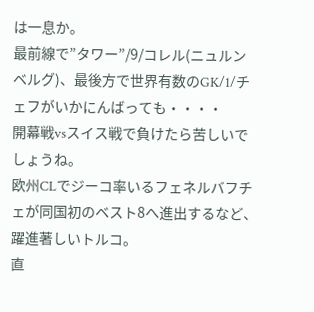は一息か。
最前線で”タワー”/9/コレル(ニュルンベルグ)、最後方で世界有数のGK/1/チェフがいかにんばっても・・・・
開幕戦vsスイス戦で負けたら苦しいでしょうね。
欧州CLでジーコ率いるフェネルバフチェが同国初のベスト8へ進出するなど、躍進著しいトルコ。
直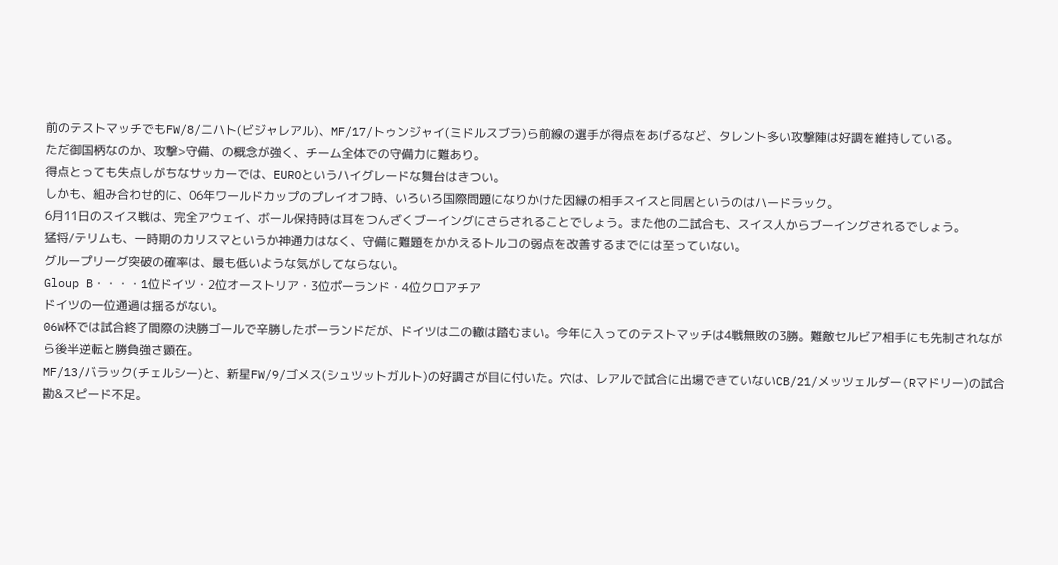前のテストマッチでもFW/8/ニハト(ビジャレアル)、MF/17/トゥンジャイ(ミドルスブラ)ら前線の選手が得点をあげるなど、タレント多い攻撃陣は好調を維持している。
ただ御国柄なのか、攻撃>守備、の概念が強く、チーム全体での守備力に難あり。
得点とっても失点しがちなサッカーでは、EUROというハイグレードな舞台はきつい。
しかも、組み合わせ的に、06年ワールドカップのプレイオフ時、いろいろ国際問題になりかけた因縁の相手スイスと同居というのはハードラック。
6月11日のスイス戦は、完全アウェイ、ボール保持時は耳をつんざくブーイングにさらされることでしょう。また他の二試合も、スイス人からブーイングされるでしょう。
猛将/テリムも、一時期のカリスマというか神通力はなく、守備に難題をかかえるトルコの弱点を改善するまでには至っていない。
グループリーグ突破の確率は、最も低いような気がしてならない。
Gloup B・・・・1位ドイツ・2位オーストリア・3位ポーランド・4位クロアチア
ドイツの一位通過は揺るがない。
06W杯では試合終了間際の決勝ゴールで辛勝したポーランドだが、ドイツは二の轍は踏むまい。今年に入ってのテストマッチは4戦無敗の3勝。難敵セルビア相手にも先制されながら後半逆転と勝負強さ顕在。
MF/13/バラック(チェルシー)と、新星FW/9/ゴメス(シュツットガルト)の好調さが目に付いた。穴は、レアルで試合に出場できていないCB/21/メッツェルダー(Rマドリー)の試合勘&スピード不足。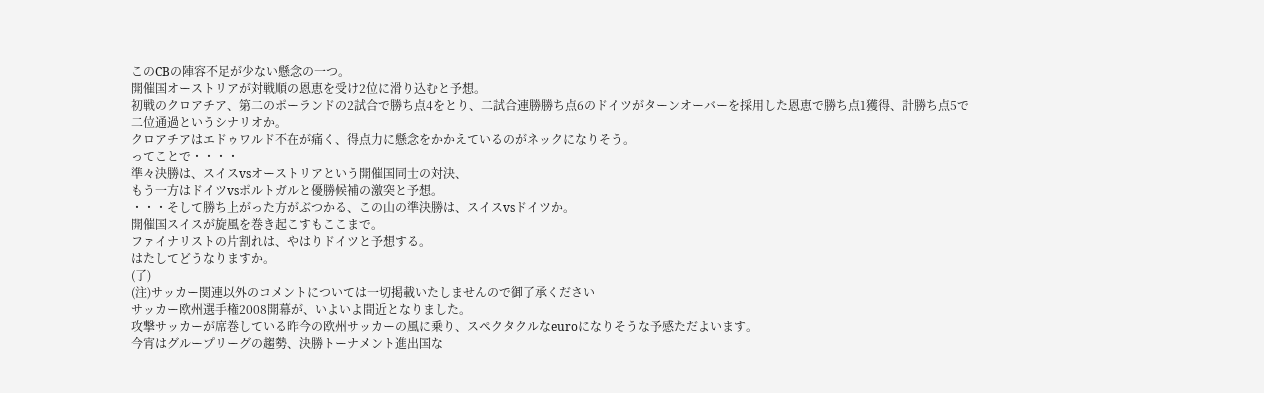このCBの陣容不足が少ない懸念の一つ。
開催国オーストリアが対戦順の恩恵を受け2位に滑り込むと予想。
初戦のクロアチア、第二のポーランドの2試合で勝ち点4をとり、二試合連勝勝ち点6のドイツがターンオーバーを採用した恩恵で勝ち点1獲得、計勝ち点5で二位通過というシナリオか。
クロアチアはエドゥワルド不在が痛く、得点力に懸念をかかえているのがネックになりそう。
ってことで・・・・
準々決勝は、スイスvsオーストリアという開催国同士の対決、
もう一方はドイツvsポルトガルと優勝候補の激突と予想。
・・・そして勝ち上がった方がぶつかる、この山の準決勝は、スイスvsドイツか。
開催国スイスが旋風を巻き起こすもここまで。
ファイナリストの片割れは、やはりドイツと予想する。
はたしてどうなりますか。
(了)
(注)サッカー関連以外のコメントについては一切掲載いたしませんので御了承ください
サッカー欧州選手権2008開幕が、いよいよ間近となりました。
攻撃サッカーが席巻している昨今の欧州サッカーの風に乗り、スペクタクルなeuroになりそうな予感ただよいます。
今宵はグループリーグの趨勢、決勝トーナメント進出国な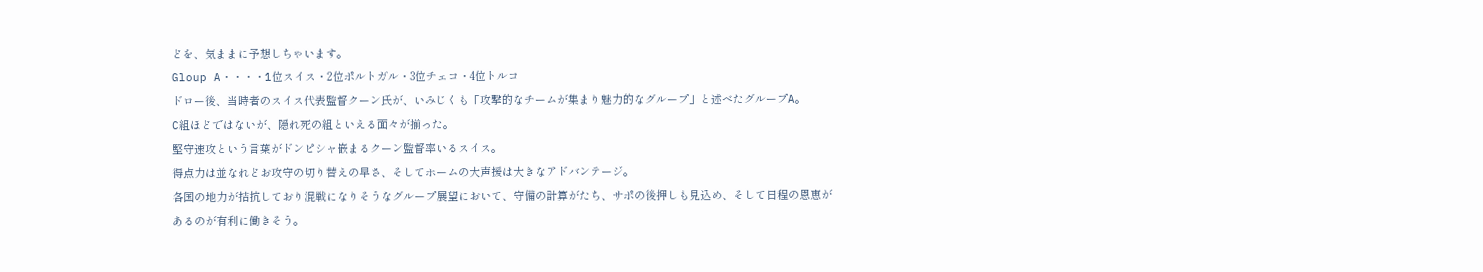どを、気ままに予想しちゃいます。
Gloup A・・・・1位スイス・2位ポルトガル・3位チェコ・4位トルコ
ドロー後、当時者のスイス代表監督クーン氏が、いみじくも「攻撃的なチームが集まり魅力的なグループ」と述べたグループA。
C組ほどではないが、隠れ死の組といえる面々が揃った。
堅守速攻という言葉がドンピシャ嵌まるクーン監督率いるスイス。
得点力は並なれどお攻守の切り替えの早さ、そしてホームの大声援は大きなアドバンテージ。
各国の地力が拮抗しており混戦になりそうなグループ展望において、守備の計算がたち、サポの後押しも見込め、そして日程の恩恵があるのが有利に働きそう。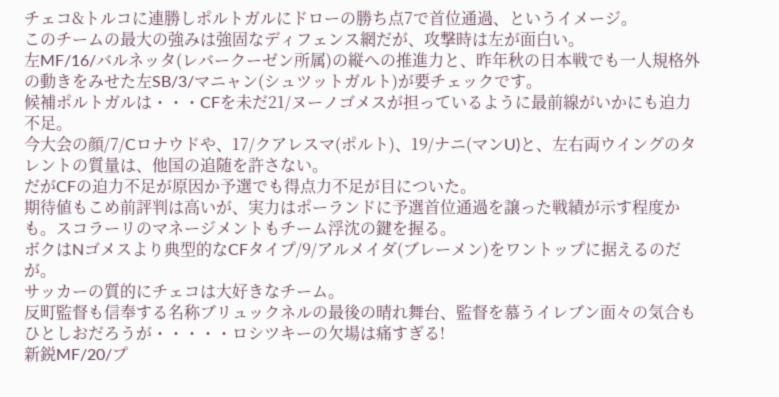チェコ&トルコに連勝しポルトガルにドローの勝ち点7で首位通過、というイメージ。
このチームの最大の強みは強固なディフェンス網だが、攻撃時は左が面白い。
左MF/16/バルネッタ(レバークーゼン所属)の縦への推進力と、昨年秋の日本戦でも一人規格外の動きをみせた左SB/3/マニャン(シュツットガルト)が要チェックです。
候補ポルトガルは・・・CFを未だ21/ヌーノゴメスが担っているように最前線がいかにも迫力不足。
今大会の顔/7/Cロナウドや、17/クアレスマ(ポルト)、19/ナニ(マンU)と、左右両ウイングのタレントの質量は、他国の追随を許さない。
だがCFの迫力不足が原因か予選でも得点力不足が目についた。
期待値もこめ前評判は高いが、実力はポーランドに予選首位通過を譲った戦績が示す程度かも。スコラーリのマネージメントもチーム浮沈の鍵を握る。
ボクはNゴメスより典型的なCFタイプ/9/アルメイダ(ブレーメン)をワントップに据えるのだが。
サッカーの質的にチェコは大好きなチーム。
反町監督も信奉する名称ブリュックネルの最後の晴れ舞台、監督を慕うイレブン面々の気合もひとしおだろうが・・・・・ロシツキーの欠場は痛すぎる!
新鋭MF/20/プ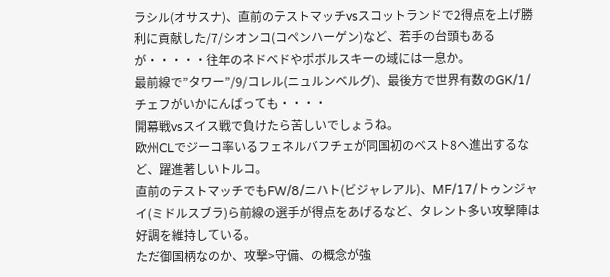ラシル(オサスナ)、直前のテストマッチvsスコットランドで2得点を上げ勝利に貢献した/7/シオンコ(コペンハーゲン)など、若手の台頭もあるが・・・・・往年のネドベドやポボルスキーの域には一息か。
最前線で”タワー”/9/コレル(ニュルンベルグ)、最後方で世界有数のGK/1/チェフがいかにんばっても・・・・
開幕戦vsスイス戦で負けたら苦しいでしょうね。
欧州CLでジーコ率いるフェネルバフチェが同国初のベスト8へ進出するなど、躍進著しいトルコ。
直前のテストマッチでもFW/8/ニハト(ビジャレアル)、MF/17/トゥンジャイ(ミドルスブラ)ら前線の選手が得点をあげるなど、タレント多い攻撃陣は好調を維持している。
ただ御国柄なのか、攻撃>守備、の概念が強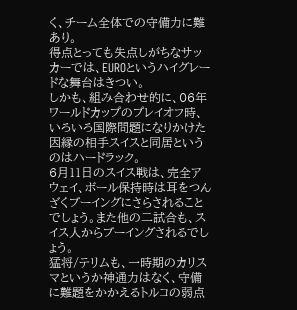く、チーム全体での守備力に難あり。
得点とっても失点しがちなサッカーでは、EUROというハイグレードな舞台はきつい。
しかも、組み合わせ的に、06年ワールドカップのプレイオフ時、いろいろ国際問題になりかけた因縁の相手スイスと同居というのはハードラック。
6月11日のスイス戦は、完全アウェイ、ボール保持時は耳をつんざくブーイングにさらされることでしょう。また他の二試合も、スイス人からブーイングされるでしょう。
猛将/テリムも、一時期のカリスマというか神通力はなく、守備に難題をかかえるトルコの弱点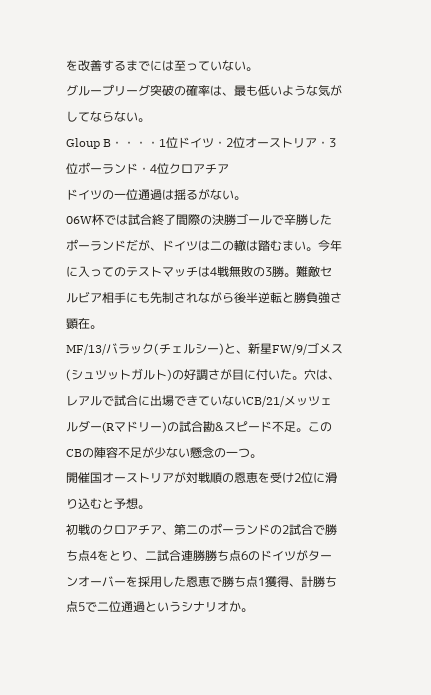を改善するまでには至っていない。
グループリーグ突破の確率は、最も低いような気がしてならない。
Gloup B・・・・1位ドイツ・2位オーストリア・3位ポーランド・4位クロアチア
ドイツの一位通過は揺るがない。
06W杯では試合終了間際の決勝ゴールで辛勝したポーランドだが、ドイツは二の轍は踏むまい。今年に入ってのテストマッチは4戦無敗の3勝。難敵セルビア相手にも先制されながら後半逆転と勝負強さ顕在。
MF/13/バラック(チェルシー)と、新星FW/9/ゴメス(シュツットガルト)の好調さが目に付いた。穴は、レアルで試合に出場できていないCB/21/メッツェルダー(Rマドリー)の試合勘&スピード不足。このCBの陣容不足が少ない懸念の一つ。
開催国オーストリアが対戦順の恩恵を受け2位に滑り込むと予想。
初戦のクロアチア、第二のポーランドの2試合で勝ち点4をとり、二試合連勝勝ち点6のドイツがターンオーバーを採用した恩恵で勝ち点1獲得、計勝ち点5で二位通過というシナリオか。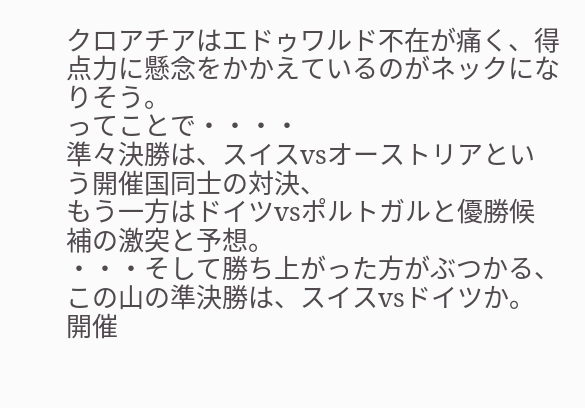クロアチアはエドゥワルド不在が痛く、得点力に懸念をかかえているのがネックになりそう。
ってことで・・・・
準々決勝は、スイスvsオーストリアという開催国同士の対決、
もう一方はドイツvsポルトガルと優勝候補の激突と予想。
・・・そして勝ち上がった方がぶつかる、この山の準決勝は、スイスvsドイツか。
開催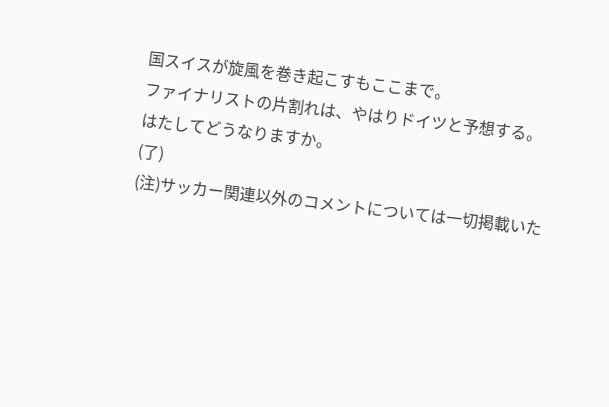国スイスが旋風を巻き起こすもここまで。
ファイナリストの片割れは、やはりドイツと予想する。
はたしてどうなりますか。
(了)
(注)サッカー関連以外のコメントについては一切掲載いた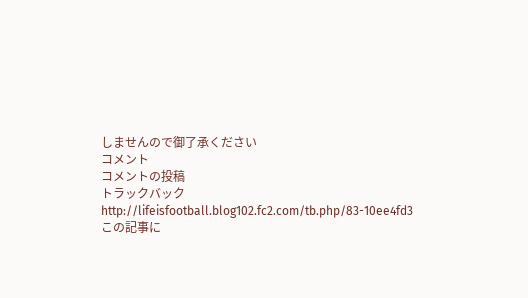しませんので御了承ください
コメント
コメントの投稿
トラックバック
http://lifeisfootball.blog102.fc2.com/tb.php/83-10ee4fd3
この記事に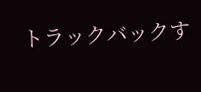トラックバックす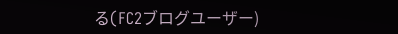る(FC2ブログユーザー)